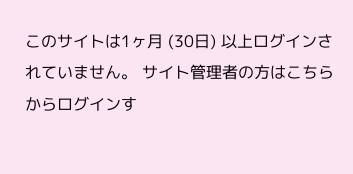このサイトは1ヶ月 (30日) 以上ログインされていません。 サイト管理者の方はこちらからログインす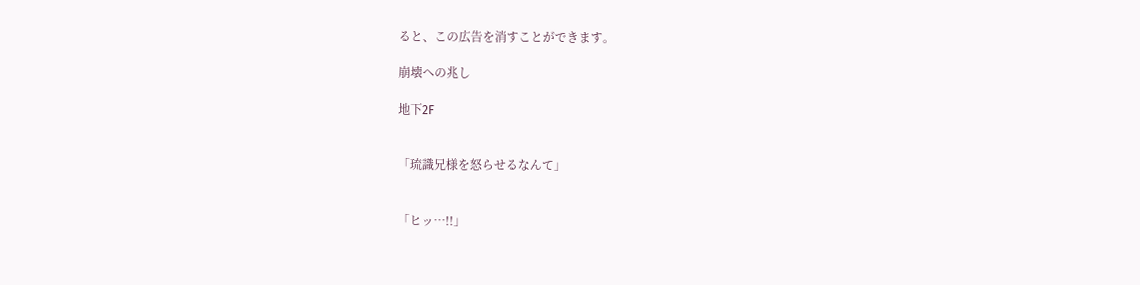ると、この広告を消すことができます。

崩壊への兆し

地下2F


「琉識兄様を怒らせるなんて」


「ヒッ…!!」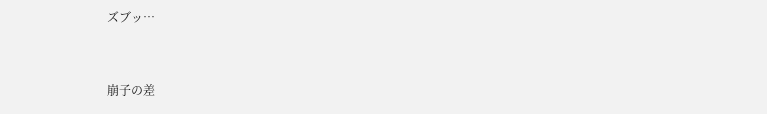ズブッ…


崩子の差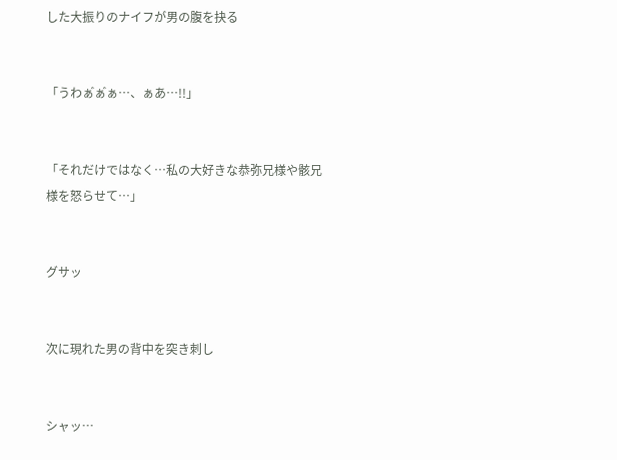した大振りのナイフが男の腹を抉る


「うわぁ゙ぁ゙ぁ…、ぁあ…!!」


「それだけではなく…私の大好きな恭弥兄様や骸兄様を怒らせて…」


グサッ


次に現れた男の背中を突き刺し


シャッ…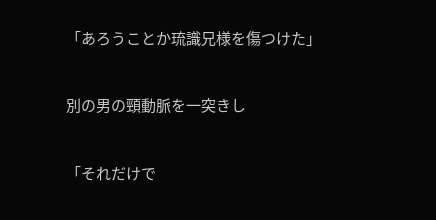「あろうことか琉識兄様を傷つけた」


別の男の頸動脈を一突きし


「それだけで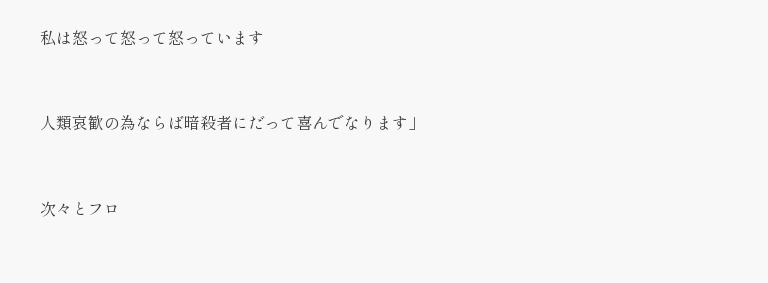私は怒って怒って怒っています


人類哀歓の為ならば暗殺者にだって喜んでなります」


次々とフロ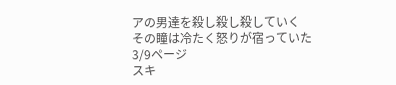アの男達を殺し殺し殺していく
その瞳は冷たく怒りが宿っていた
3/9ページ
スキ